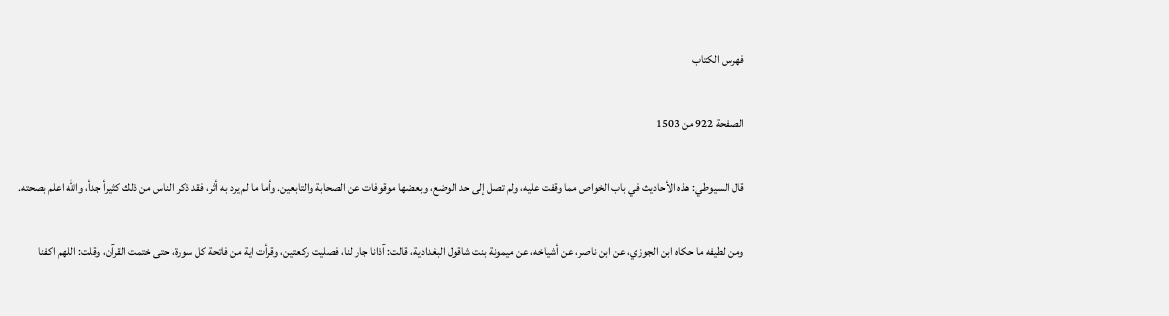فهرس الكتاب

الصفحة 922 من 1503

قال السيوطي: هذه الأحاديث في باب الخواص مما وقفت عليه، ولم تصل إلى حد الوضع، وبعضها موقوفات عن الصحابة والتابعين. وأما ما لم يرد به أثر، فقد ذكر الناس من ذلك كثيرأ جدأ، والله اعلم بصحته.

ومن لطيفه ما حكاه ابن الجوزي، عن ابن ناصر، عن أشياخه، عن ميمونة بنت شاقول البغدادية، قالت: آذانا جار لنا، فصليت ركعتين، وقرأت اية من فاتحة كل سورة، حتى ختمت القرآن، وقلت: اللهم اكفنا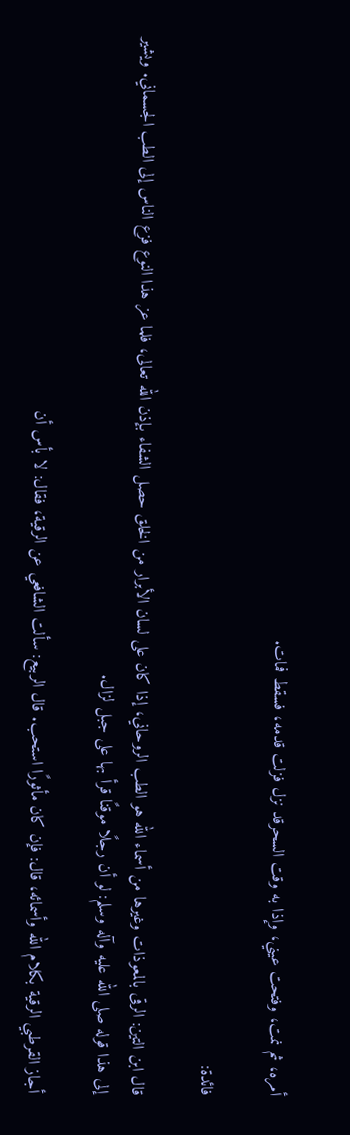أمره، ثم نمت، وفتحت عيني، وإذا به وقت السحرقد نزل فزلت قدمه، فسقط فمات.

فائدة:

قال ابن التين: الرقى بالمعوذات وغيرها من أسماء الله هو الطب الروحاني، إذا كان على لسان الأبرار من الخلق حصل الشفاء بإذن الله تعالى، فلما عز هذا النوع فزع الناس إلى الطب الجسماني. ويشير إلى هذا قوله صلى الله عليه وآله وسلم: لو أن رجلًا موقنًا قرأ بها على جبل لزال.

أجاز القرطبي الرقية بكلام الله وأسمائه، قال: فإن كان مأثورًا استحب. قال الربيع: سألت الشافعي عن الرقية، فقال: لا بأس أن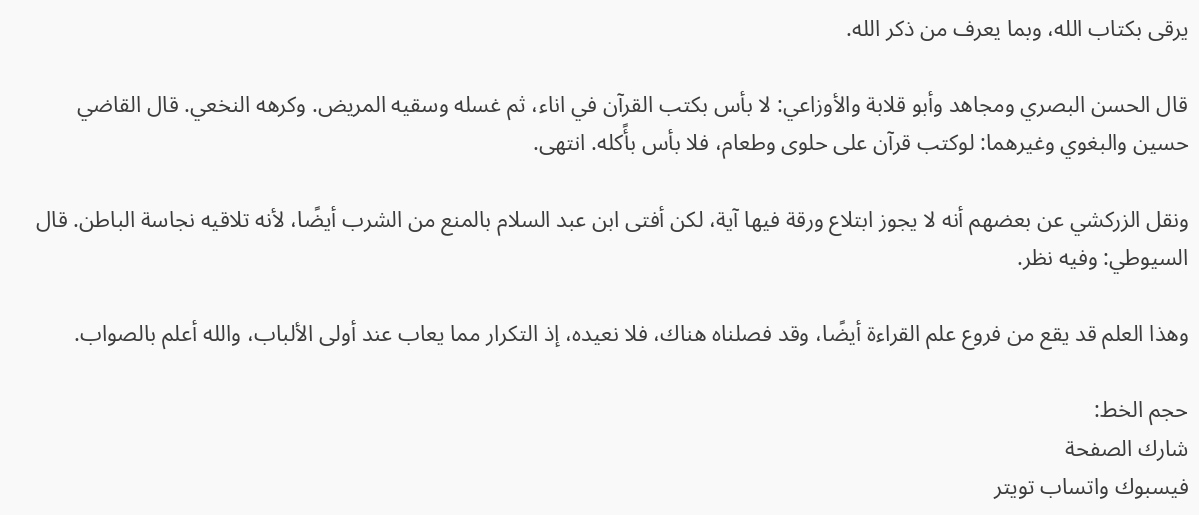يرقى بكتاب الله، وبما يعرف من ذكر الله.

قال الحسن البصري ومجاهد وأبو قلابة والأوزاعي: لا بأس بكتب القرآن في اناء، ثم غسله وسقيه المريض. وكرهه النخعي. قال القاضي حسين والبغوي وغيرهما: لوكتب قرآن على حلوى وطعام، فلا بأس بأًكله. انتهى.

ونقل الزركشي عن بعضهم أنه لا يجوز ابتلاع ورقة فيها آية، لكن أفتى ابن عبد السلام بالمنع من الشرب أيضًا، لأنه تلاقيه نجاسة الباطن. قال السيوطي: وفيه نظر.

وهذا العلم قد يقع من فروع علم القراءة أيضًا، وقد فصلناه هناك، فلا نعيده، إذ التكرار مما يعاب عند أولى الألباب، والله أعلم بالصواب.

حجم الخط:
شارك الصفحة
فيسبوك واتساب تويتر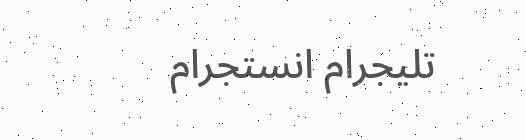تليجرام انستجرام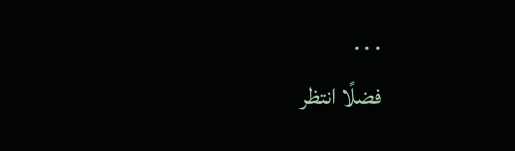. . .
فضلًا انتظر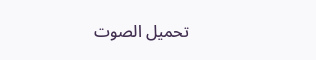تحميل الصوت